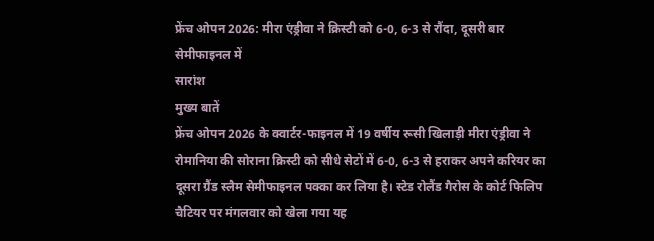फ्रेंच ओपन 2026: मीरा एंड्रीवा ने क्रिस्टी को 6-0, 6-3 से रौंदा, दूसरी बार सेमीफाइनल में
सारांश
मुख्य बातें
फ्रेंच ओपन 2026 के क्वार्टर-फाइनल में 19 वर्षीय रूसी खिलाड़ी मीरा एंड्रीवा ने रोमानिया की सोराना क्रिस्टी को सीधे सेटों में 6-0, 6-3 से हराकर अपने करियर का दूसरा ग्रैंड स्लैम सेमीफाइनल पक्का कर लिया है। स्टेड रोलैंड गैरोस के कोर्ट फिलिप चैटियर पर मंगलवार को खेला गया यह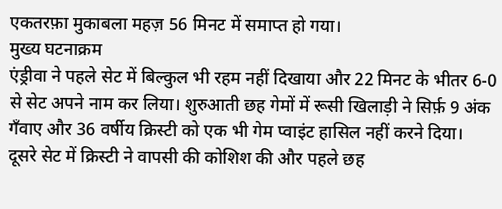एकतरफ़ा मुकाबला महज़ 56 मिनट में समाप्त हो गया।
मुख्य घटनाक्रम
एंड्रीवा ने पहले सेट में बिल्कुल भी रहम नहीं दिखाया और 22 मिनट के भीतर 6-0 से सेट अपने नाम कर लिया। शुरुआती छह गेमों में रूसी खिलाड़ी ने सिर्फ़ 9 अंक गँवाए और 36 वर्षीय क्रिस्टी को एक भी गेम प्वाइंट हासिल नहीं करने दिया।
दूसरे सेट में क्रिस्टी ने वापसी की कोशिश की और पहले छह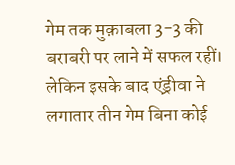गेम तक मुक़ाबला 3-3 की बराबरी पर लाने में सफल रहीं। लेकिन इसके बाद एंड्रीवा ने लगातार तीन गेम बिना कोई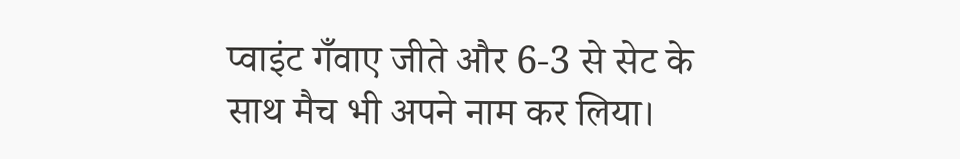प्वाइंट गँवाए जीते और 6-3 से सेट के साथ मैच भी अपने नाम कर लिया।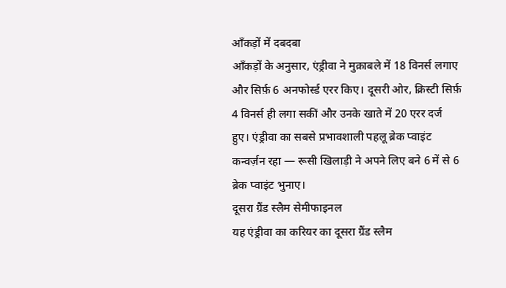आँकड़ों में दबदबा
आँकड़ों के अनुसार, एंड्रीवा ने मुक़ाबले में 18 विनर्स लगाए और सिर्फ़ 6 अनफोर्स्ड एरर किए। दूसरी ओर, क्रिस्टी सिर्फ़ 4 विनर्स ही लगा सकीं और उनके खाते में 20 एरर दर्ज हुए। एंड्रीवा का सबसे प्रभावशाली पहलू ब्रेक प्वाइंट कन्वर्ज़न रहा — रूसी खिलाड़ी ने अपने लिए बने 6 में से 6 ब्रेक प्वाइंट भुनाए।
दूसरा ग्रैंड स्लैम सेमीफाइनल
यह एंड्रीवा का करियर का दूसरा ग्रैंड स्लैम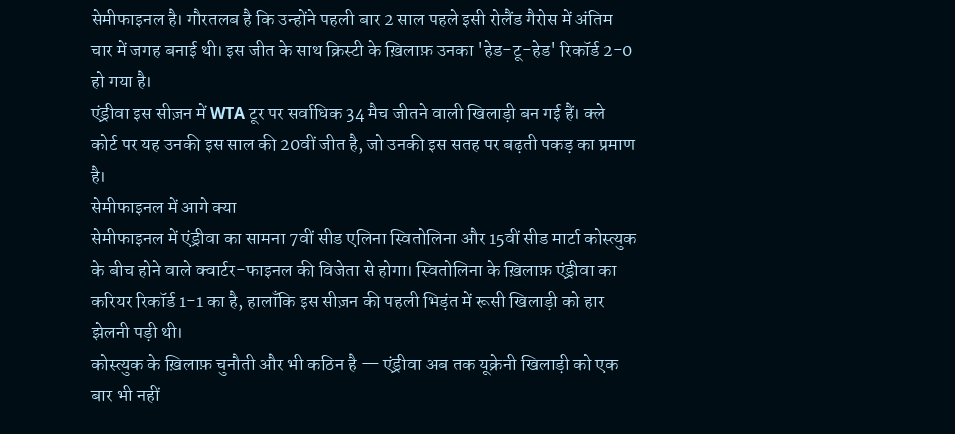सेमीफाइनल है। गौरतलब है कि उन्होंने पहली बार 2 साल पहले इसी रोलैंड गैरोस में अंतिम चार में जगह बनाई थी। इस जीत के साथ क्रिस्टी के ख़िलाफ़ उनका 'हेड-टू-हेड' रिकॉर्ड 2-0 हो गया है।
एंड्रीवा इस सीज़न में WTA टूर पर सर्वाधिक 34 मैच जीतने वाली खिलाड़ी बन गई हैं। क्ले कोर्ट पर यह उनकी इस साल की 20वीं जीत है, जो उनकी इस सतह पर बढ़ती पकड़ का प्रमाण है।
सेमीफाइनल में आगे क्या
सेमीफाइनल में एंड्रीवा का सामना 7वीं सीड एलिना स्वितोलिना और 15वीं सीड मार्टा कोस्त्युक के बीच होने वाले क्वार्टर-फाइनल की विजेता से होगा। स्वितोलिना के ख़िलाफ़ एंड्रीवा का करियर रिकॉर्ड 1-1 का है, हालाँकि इस सीज़न की पहली भिड़ंत में रूसी खिलाड़ी को हार झेलनी पड़ी थी।
कोस्त्युक के ख़िलाफ़ चुनौती और भी कठिन है — एंड्रीवा अब तक यूक्रेनी खिलाड़ी को एक बार भी नहीं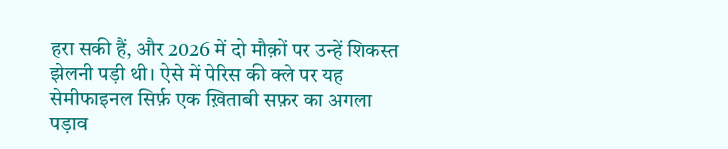हरा सकी हैं, और 2026 में दो मौक़ों पर उन्हें शिकस्त झेलनी पड़ी थी। ऐसे में पेरिस की क्ले पर यह सेमीफाइनल सिर्फ़ एक ख़िताबी सफ़र का अगला पड़ाव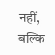नहीं, बल्कि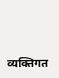व्यक्तिगत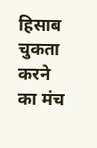हिसाब चुकता करने का मंच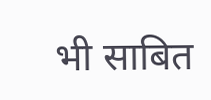भी साबित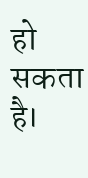हो सकता है।